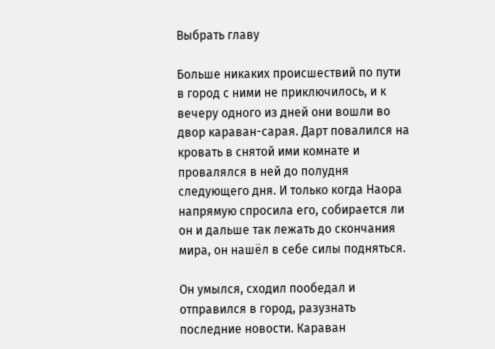Выбрать главу

Больше никаких происшествий по пути в город с ними не приключилось, и к вечеру одного из дней они вошли во двор караван-сарая. Дарт повалился на кровать в снятой ими комнате и провалялся в ней до полудня следующего дня. И только когда Наора напрямую спросила его, собирается ли он и дальше так лежать до скончания мира, он нашёл в себе силы подняться.

Он умылся, сходил пообедал и отправился в город, разузнать последние новости. Караван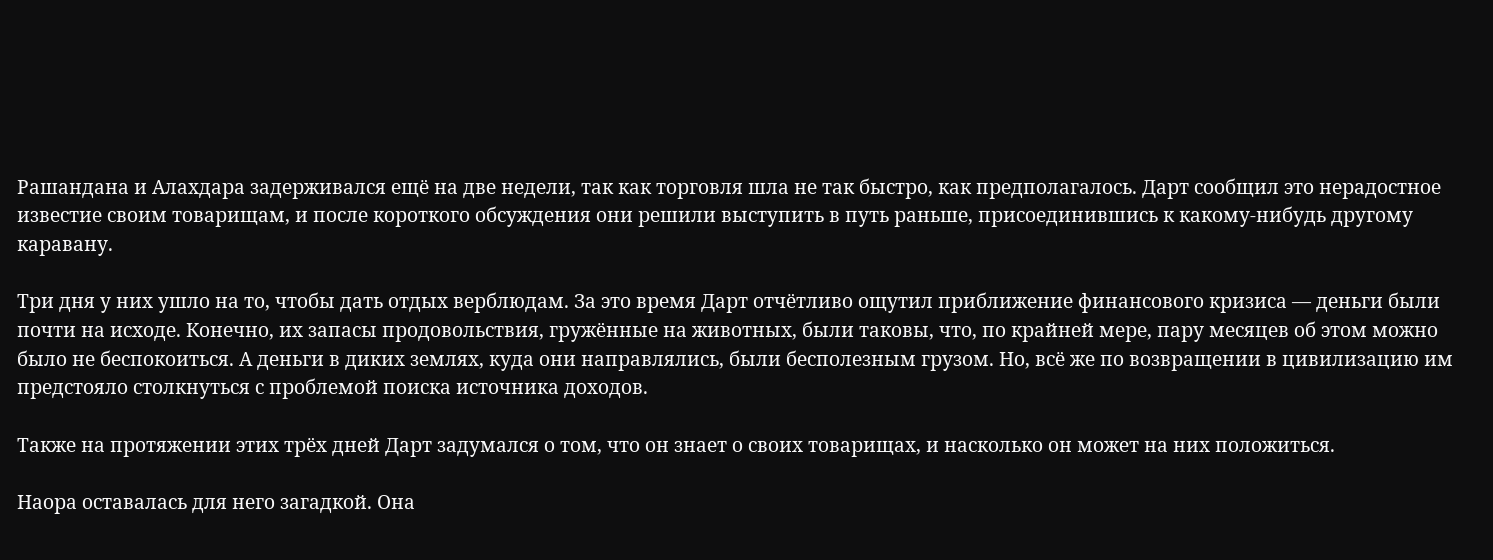Рашандана и Алахдара задерживался ещё на две недели, так как торговля шла не так быстро, как предполагалось. Дарт сообщил это нерадостное известие своим товарищам, и после короткого обсуждения они решили выступить в путь раньше, присоединившись к какому-нибудь другому каравану.

Три дня у них ушло на то, чтобы дать отдых верблюдам. За это время Дарт отчётливо ощутил приближение финансового кризиса — деньги были почти на исходе. Конечно, их запасы продовольствия, гружённые на животных, были таковы, что, по крайней мере, пару месяцев об этом можно было не беспокоиться. А деньги в диких землях, куда они направлялись, были бесполезным грузом. Но, всё же по возвращении в цивилизацию им предстояло столкнуться с проблемой поиска источника доходов.

Также на протяжении этих трёх дней Дарт задумался о том, что он знает о своих товарищах, и насколько он может на них положиться.

Наора оставалась для него загадкой. Она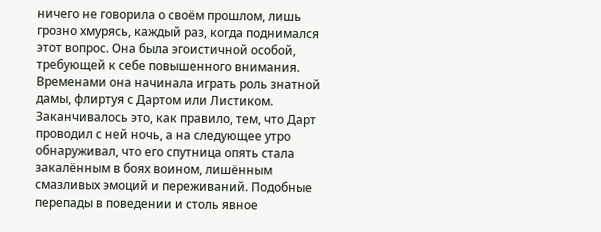ничего не говорила о своём прошлом, лишь грозно хмурясь, каждый раз, когда поднимался этот вопрос. Она была эгоистичной особой, требующей к себе повышенного внимания. Временами она начинала играть роль знатной дамы, флиртуя с Дартом или Листиком. Заканчивалось это, как правило, тем, что Дарт проводил с ней ночь, а на следующее утро обнаруживал, что его спутница опять стала закалённым в боях воином, лишённым смазливых эмоций и переживаний. Подобные перепады в поведении и столь явное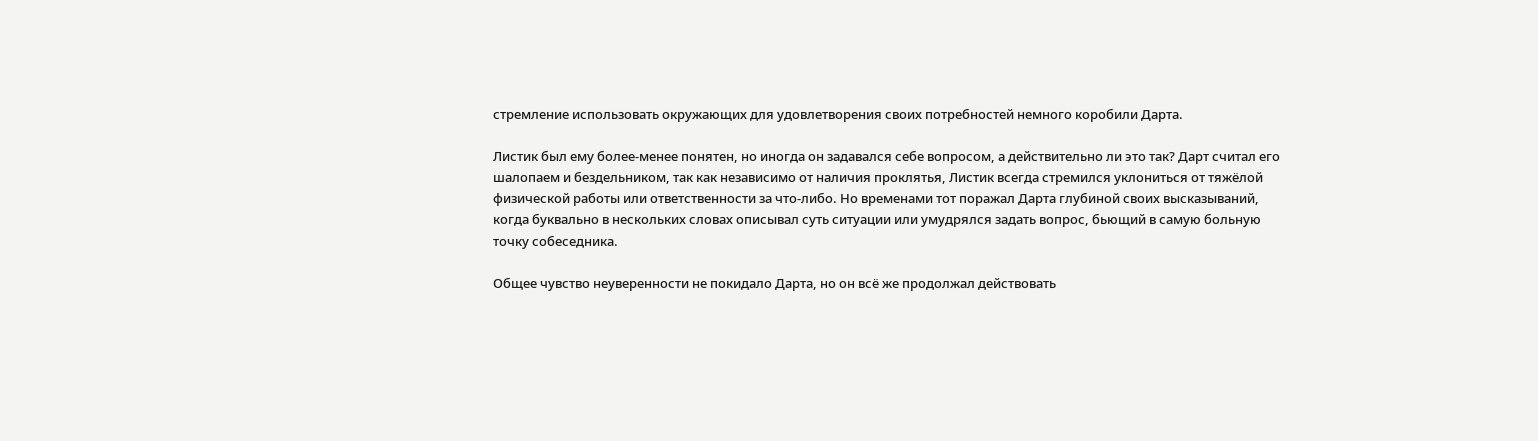стремление использовать окружающих для удовлетворения своих потребностей немного коробили Дарта.

Листик был ему более-менее понятен, но иногда он задавался себе вопросом, а действительно ли это так? Дарт считал его шалопаем и бездельником, так как независимо от наличия проклятья, Листик всегда стремился уклониться от тяжёлой физической работы или ответственности за что-либо. Но временами тот поражал Дарта глубиной своих высказываний, когда буквально в нескольких словах описывал суть ситуации или умудрялся задать вопрос, бьющий в самую больную точку собеседника.

Общее чувство неуверенности не покидало Дарта, но он всё же продолжал действовать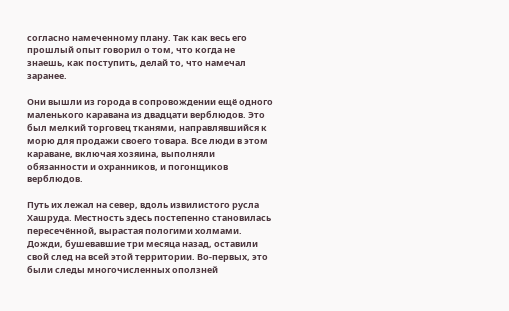согласно намеченному плану. Так как весь его прошлый опыт говорил о том, что когда не знаешь, как поступить, делай то, что намечал заранее.

Они вышли из города в сопровождении ещё одного маленького каравана из двадцати верблюдов. Это был мелкий торговец тканями, направлявшийся к морю для продажи своего товара. Все люди в этом караване, включая хозяина, выполняли обязанности и охранников, и погонщиков верблюдов.

Путь их лежал на север, вдоль извилистого русла Хашруда. Местность здесь постепенно становилась пересечённой, вырастая пологими холмами. Дожди, бушевавшие три месяца назад, оставили свой след на всей этой территории. Во-первых, это были следы многочисленных оползней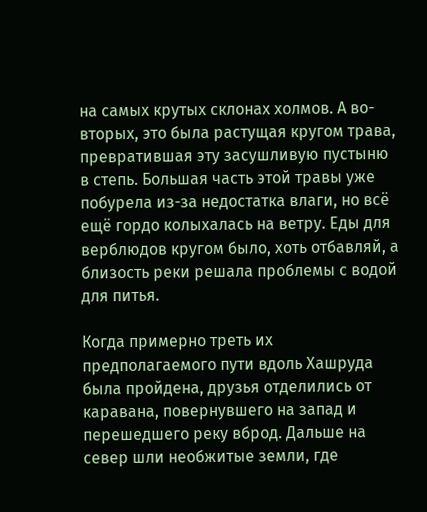на самых крутых склонах холмов. А во-вторых, это была растущая кругом трава, превратившая эту засушливую пустыню в степь. Большая часть этой травы уже побурела из-за недостатка влаги, но всё ещё гордо колыхалась на ветру. Еды для верблюдов кругом было, хоть отбавляй, а близость реки решала проблемы с водой для питья.

Когда примерно треть их предполагаемого пути вдоль Хашруда была пройдена, друзья отделились от каравана, повернувшего на запад и перешедшего реку вброд. Дальше на север шли необжитые земли, где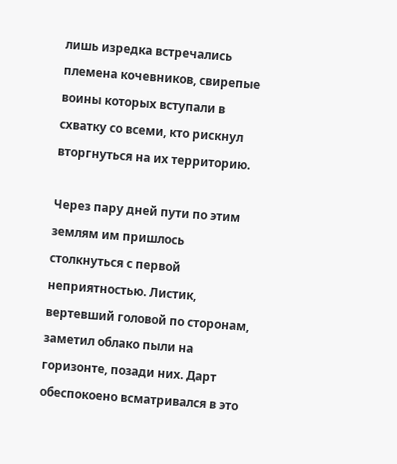лишь изредка встречались племена кочевников, свирепые воины которых вступали в схватку со всеми, кто рискнул вторгнуться на их территорию.

Через пару дней пути по этим землям им пришлось столкнуться с первой неприятностью. Листик, вертевший головой по сторонам, заметил облако пыли на горизонте, позади них. Дарт обеспокоено всматривался в это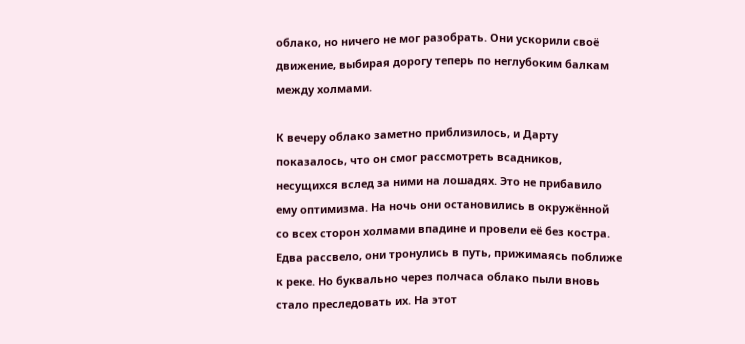облако, но ничего не мог разобрать. Они ускорили своё движение, выбирая дорогу теперь по неглубоким балкам между холмами.

К вечеру облако заметно приблизилось, и Дарту показалось, что он смог рассмотреть всадников, несущихся вслед за ними на лошадях. Это не прибавило ему оптимизма. На ночь они остановились в окружённой со всех сторон холмами впадине и провели её без костра. Едва рассвело, они тронулись в путь, прижимаясь поближе к реке. Но буквально через полчаса облако пыли вновь стало преследовать их. На этот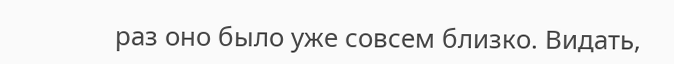раз оно было уже совсем близко. Видать,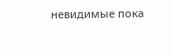невидимые пока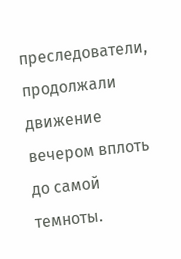преследователи, продолжали движение вечером вплоть до самой темноты.